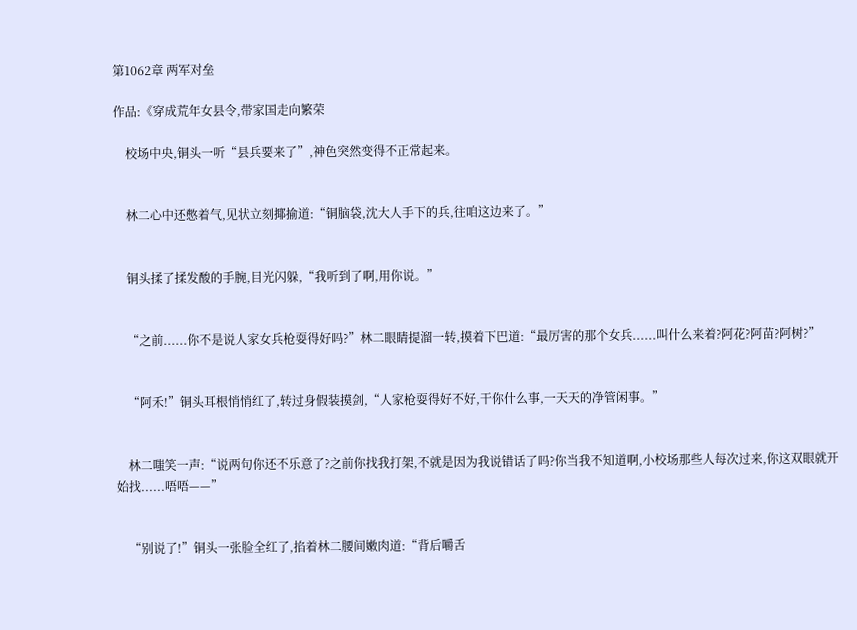第1062章 两军对垒

作品:《穿成荒年女县令,带家国走向繁荣

    校场中央,铜头一听“县兵要来了”,神色突然变得不正常起来。


    林二心中还憋着气,见状立刻揶揄道:“铜脑袋,沈大人手下的兵,往咱这边来了。”


    铜头揉了揉发酸的手腕,目光闪躲,“我听到了啊,用你说。”


    “之前......你不是说人家女兵枪耍得好吗?”林二眼睛提溜一转,摸着下巴道:“最厉害的那个女兵......叫什么来着?阿花?阿苗?阿树?”


    “阿禾!”铜头耳根悄悄红了,转过身假装摸剑,“人家枪耍得好不好,干你什么事,一天天的净管闲事。”


    林二嗤笑一声:“说两句你还不乐意了?之前你找我打架,不就是因为我说错话了吗?你当我不知道啊,小校场那些人每次过来,你这双眼就开始找......唔唔——”


    “别说了!”铜头一张脸全红了,掐着林二腰间嫩肉道:“背后嚼舌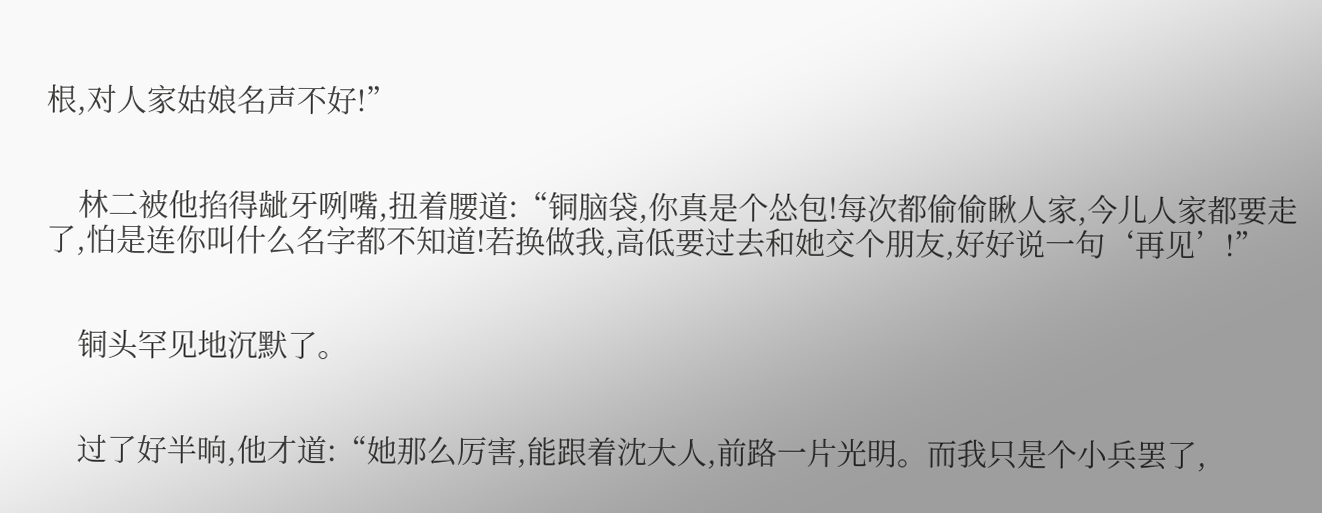根,对人家姑娘名声不好!”


    林二被他掐得龇牙咧嘴,扭着腰道:“铜脑袋,你真是个怂包!每次都偷偷瞅人家,今儿人家都要走了,怕是连你叫什么名字都不知道!若换做我,高低要过去和她交个朋友,好好说一句‘再见’!”


    铜头罕见地沉默了。


    过了好半晌,他才道:“她那么厉害,能跟着沈大人,前路一片光明。而我只是个小兵罢了,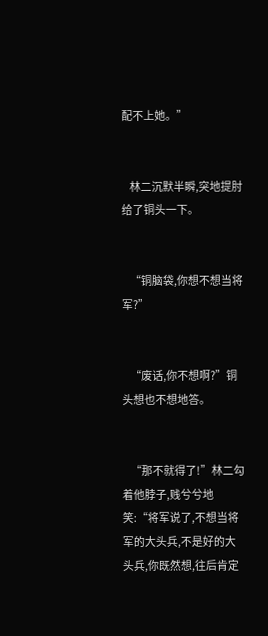配不上她。”


    林二沉默半瞬,突地提肘给了铜头一下。


    “铜脑袋,你想不想当将军?”


    “废话,你不想啊?”铜头想也不想地答。


    “那不就得了!”林二勾着他脖子,贱兮兮地笑:“将军说了,不想当将军的大头兵,不是好的大头兵,你既然想,往后肯定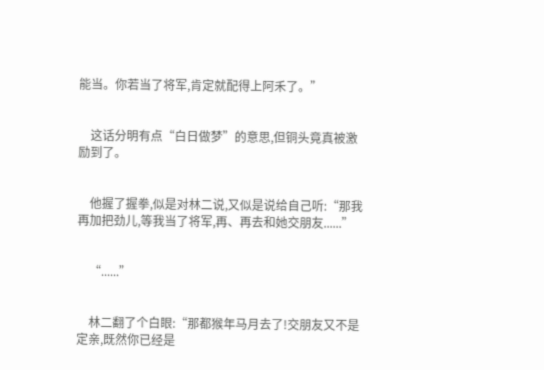能当。你若当了将军,肯定就配得上阿禾了。”


    这话分明有点“白日做梦”的意思,但铜头竟真被激励到了。


    他握了握拳,似是对林二说,又似是说给自己听:“那我再加把劲儿,等我当了将军,再、再去和她交朋友......”


    “......”


    林二翻了个白眼:“那都猴年马月去了!交朋友又不是定亲,既然你已经是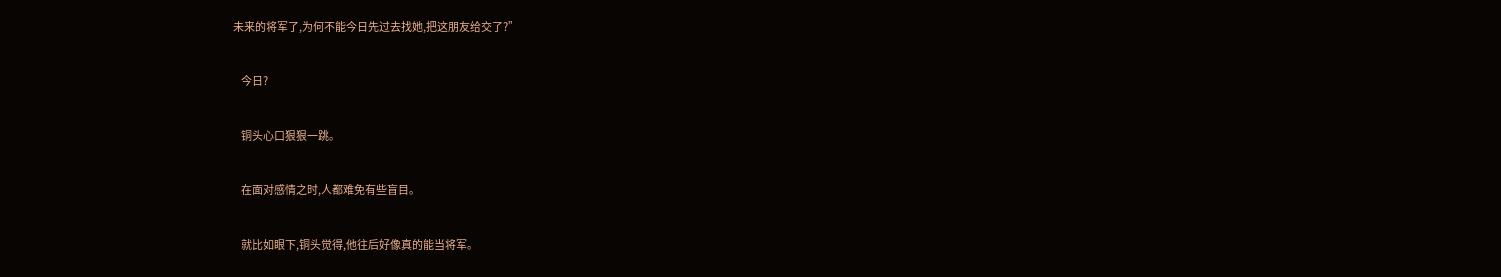未来的将军了,为何不能今日先过去找她,把这朋友给交了?”


    今日?


    铜头心口狠狠一跳。


    在面对感情之时,人都难免有些盲目。


    就比如眼下,铜头觉得,他往后好像真的能当将军。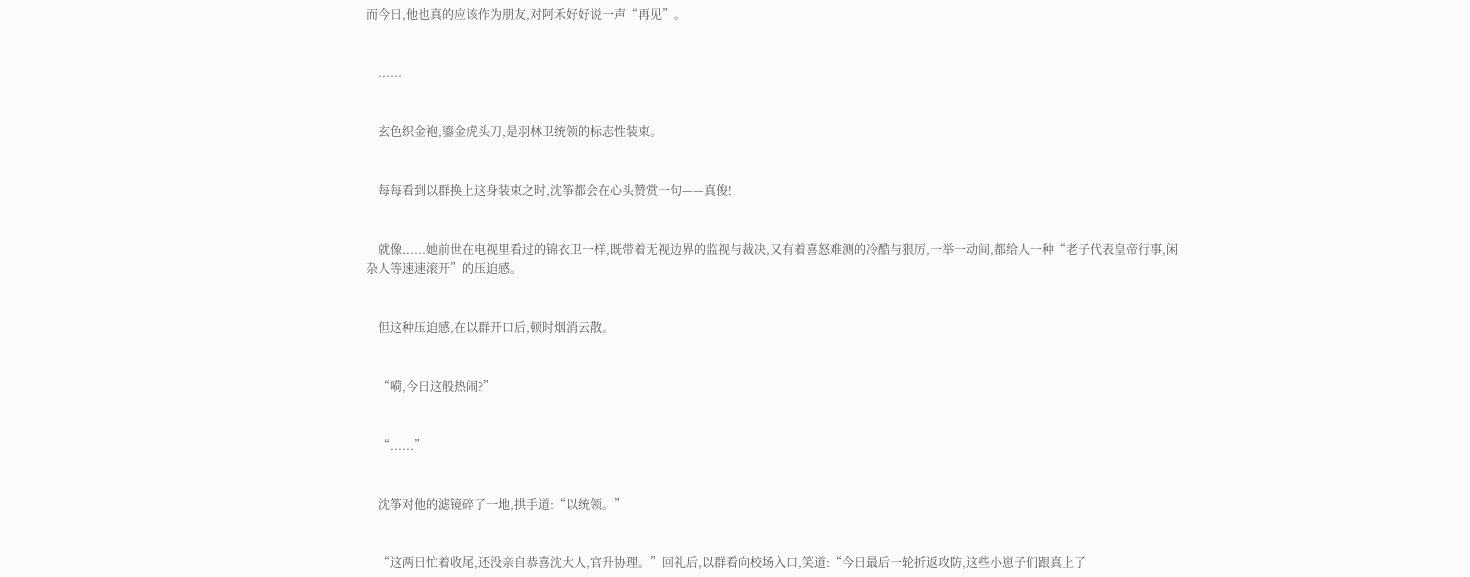而今日,他也真的应该作为朋友,对阿禾好好说一声“再见”。


    ......


    玄色织金袍,鎏金虎头刀,是羽林卫统领的标志性装束。


    每每看到以群换上这身装束之时,沈筝都会在心头赞赏一句——真俊!


    就像......她前世在电视里看过的锦衣卫一样,既带着无视边界的监视与裁决,又有着喜怒难测的冷酷与狠厉,一举一动间,都给人一种“老子代表皇帝行事,闲杂人等速速滚开”的压迫感。


    但这种压迫感,在以群开口后,顿时烟消云散。


    “嗬,今日这般热闹?”


    “......”


    沈筝对他的滤镜碎了一地,拱手道:“以统领。”


    “这两日忙着收尾,还没亲自恭喜沈大人,官升协理。”回礼后,以群看向校场入口,笑道:“今日最后一轮折返攻防,这些小崽子们跟真上了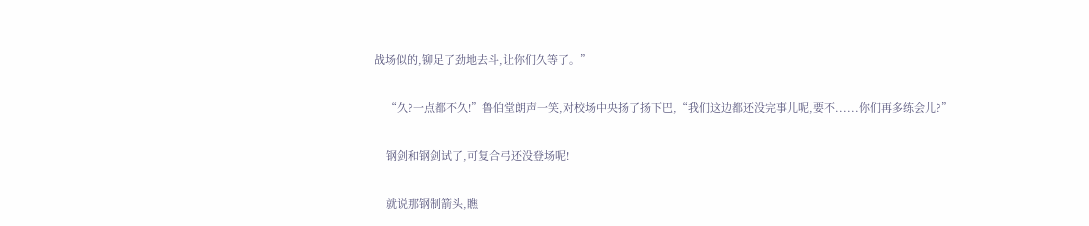战场似的,铆足了劲地去斗,让你们久等了。”


    “久?一点都不久!”鲁伯堂朗声一笑,对校场中央扬了扬下巴,“我们这边都还没完事儿呢,要不......你们再多练会儿?”


    钢剑和钢剑试了,可复合弓还没登场呢!


    就说那钢制箭头,瞧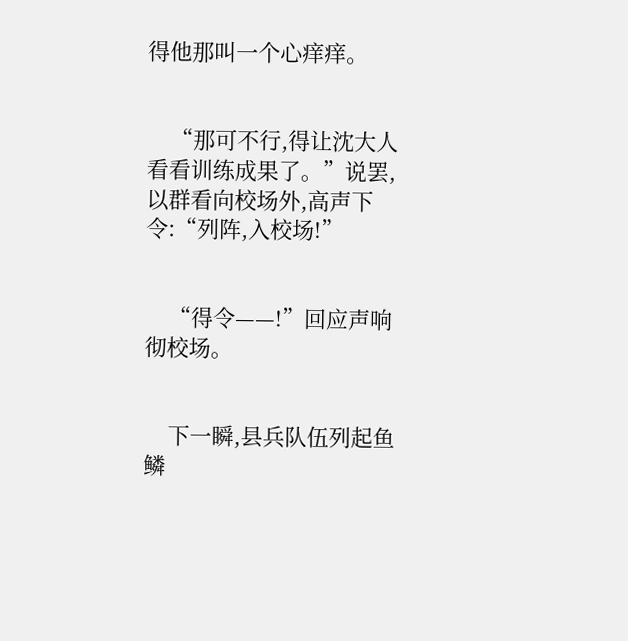得他那叫一个心痒痒。


    “那可不行,得让沈大人看看训练成果了。”说罢,以群看向校场外,高声下令:“列阵,入校场!”


    “得令——!”回应声响彻校场。


    下一瞬,县兵队伍列起鱼鳞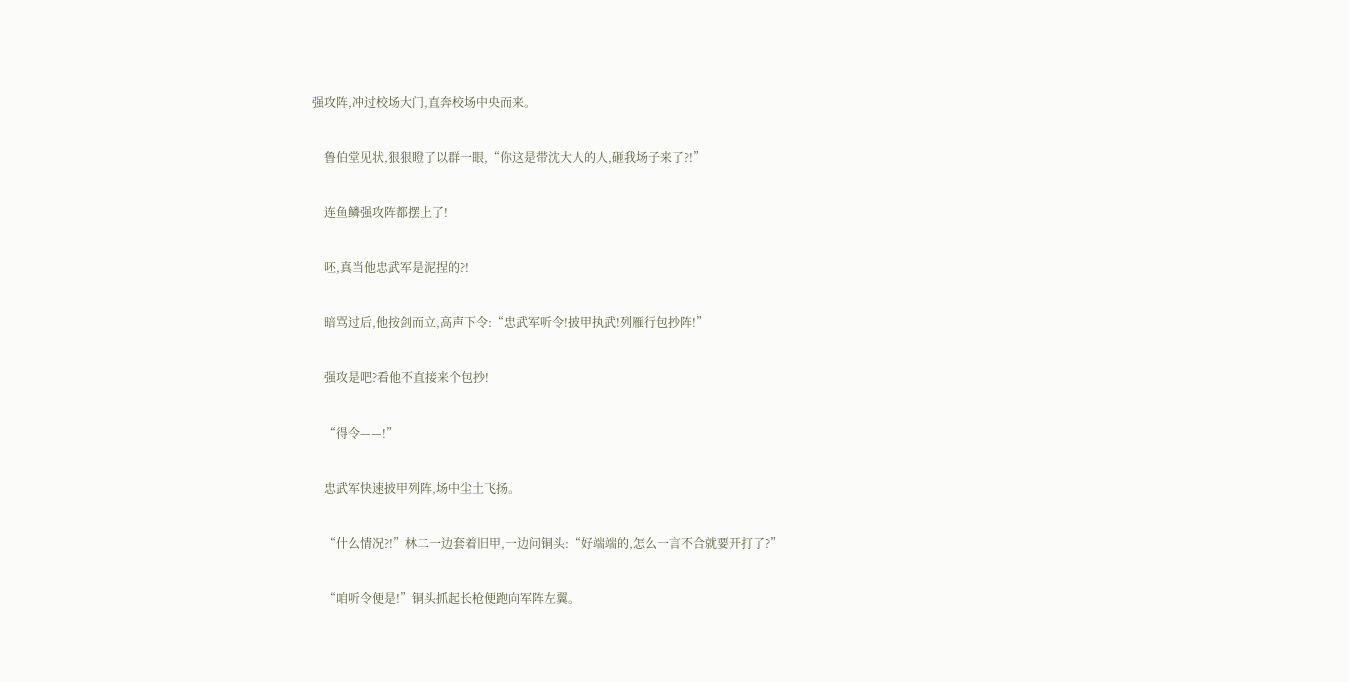强攻阵,冲过校场大门,直奔校场中央而来。


    鲁伯堂见状,狠狠瞪了以群一眼,“你这是带沈大人的人,砸我场子来了?!”


    连鱼鳞强攻阵都摆上了!


    呸,真当他忠武军是泥捏的?!


    暗骂过后,他按剑而立,高声下令:“忠武军听令!披甲执武!列雁行包抄阵!”


    强攻是吧?看他不直接来个包抄!


    “得令——!”


    忠武军快速披甲列阵,场中尘土飞扬。


    “什么情况?!”林二一边套着旧甲,一边问铜头:“好端端的,怎么一言不合就要开打了?”


    “咱听令便是!”铜头抓起长枪便跑向军阵左翼。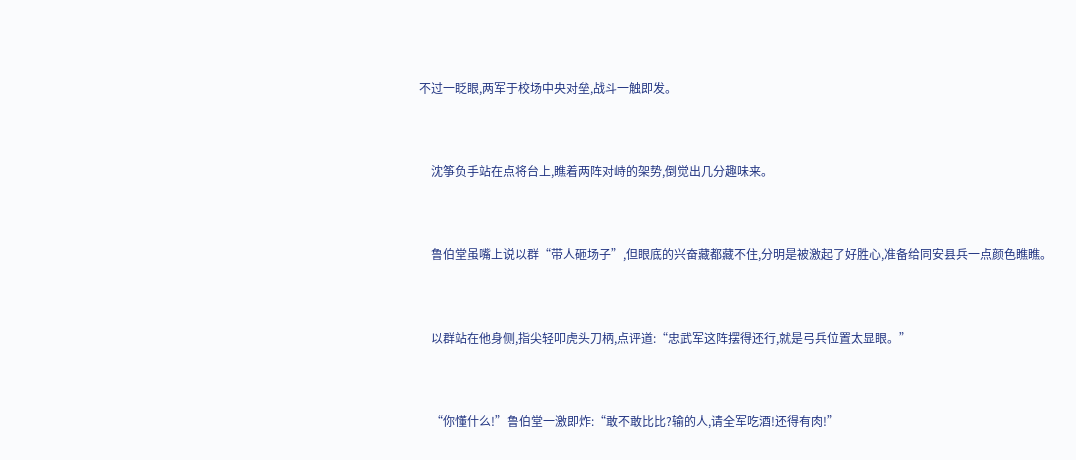不过一眨眼,两军于校场中央对垒,战斗一触即发。


    沈筝负手站在点将台上,瞧着两阵对峙的架势,倒觉出几分趣味来。


    鲁伯堂虽嘴上说以群“带人砸场子”,但眼底的兴奋藏都藏不住,分明是被激起了好胜心,准备给同安县兵一点颜色瞧瞧。


    以群站在他身侧,指尖轻叩虎头刀柄,点评道:“忠武军这阵摆得还行,就是弓兵位置太显眼。”


    “你懂什么!”鲁伯堂一激即炸:“敢不敢比比?输的人,请全军吃酒!还得有肉!”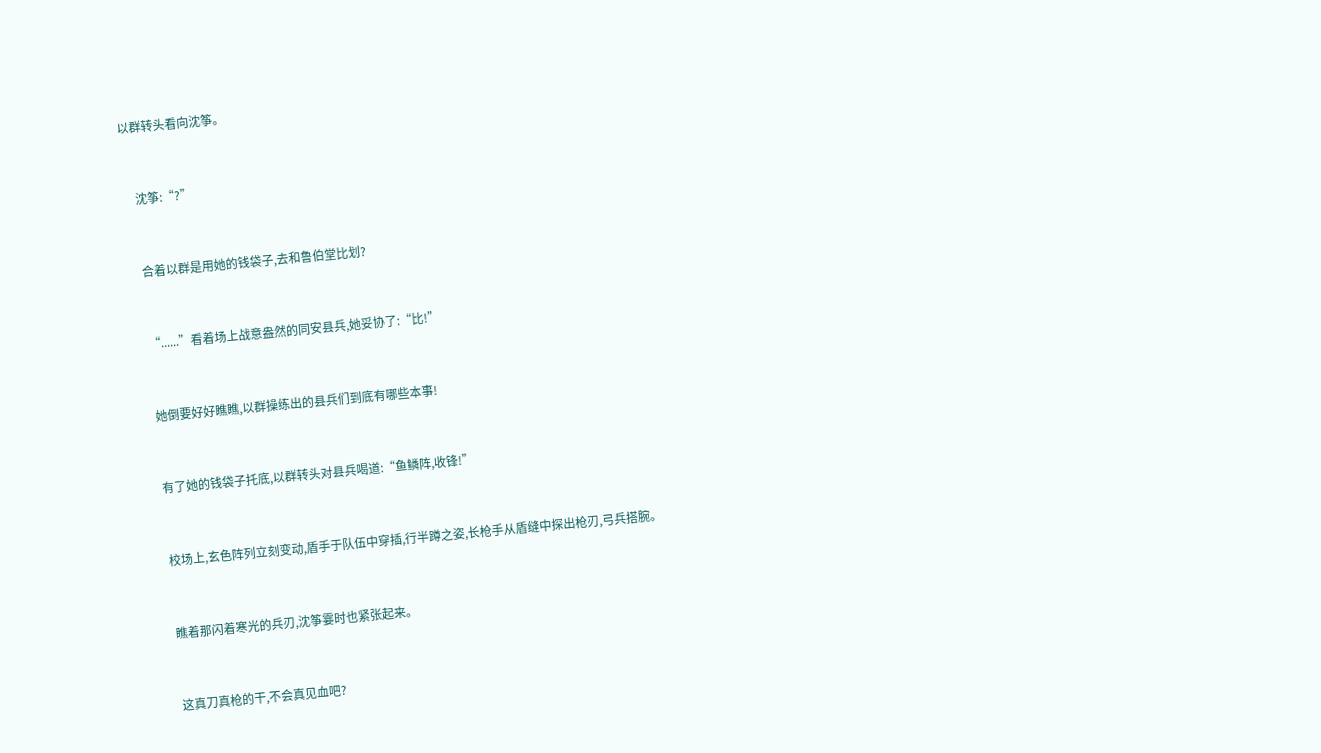以群转头看向沈筝。


    沈筝:“?”


    合着以群是用她的钱袋子,去和鲁伯堂比划?


    “......”看着场上战意盎然的同安县兵,她妥协了:“比!”


    她倒要好好瞧瞧,以群操练出的县兵们到底有哪些本事!


    有了她的钱袋子托底,以群转头对县兵喝道:“鱼鳞阵,收锋!”


    校场上,玄色阵列立刻变动,盾手于队伍中穿插,行半蹲之姿,长枪手从盾缝中探出枪刃,弓兵搭腕。


    瞧着那闪着寒光的兵刃,沈筝霎时也紧张起来。


    这真刀真枪的干,不会真见血吧?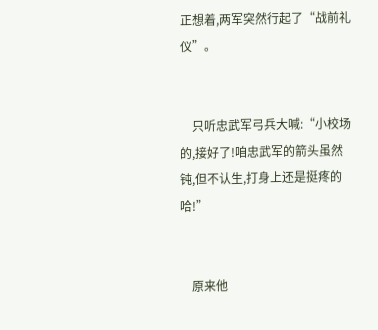正想着,两军突然行起了“战前礼仪”。


    只听忠武军弓兵大喊:“小校场的,接好了!咱忠武军的箭头虽然钝,但不认生,打身上还是挺疼的哈!”


    原来他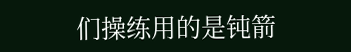们操练用的是钝箭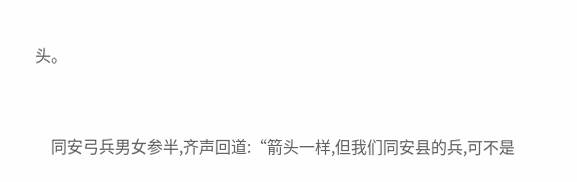头。


    同安弓兵男女参半,齐声回道:“箭头一样,但我们同安县的兵,可不是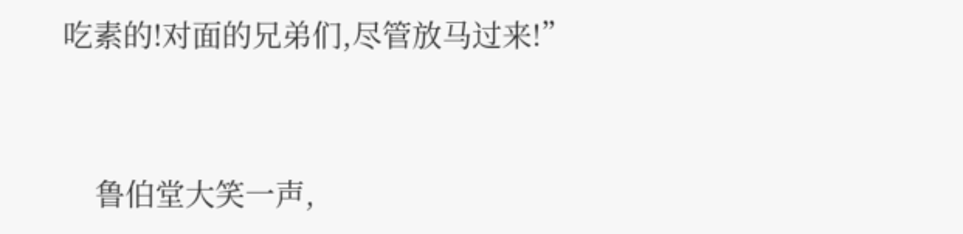吃素的!对面的兄弟们,尽管放马过来!”


    鲁伯堂大笑一声,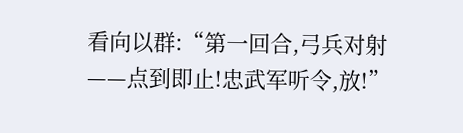看向以群:“第一回合,弓兵对射——点到即止!忠武军听令,放!”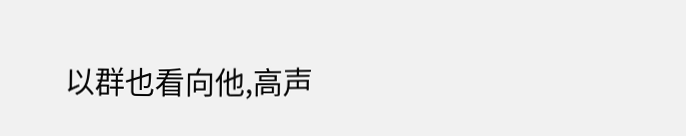以群也看向他,高声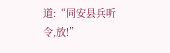道:“同安县兵听令,放!”